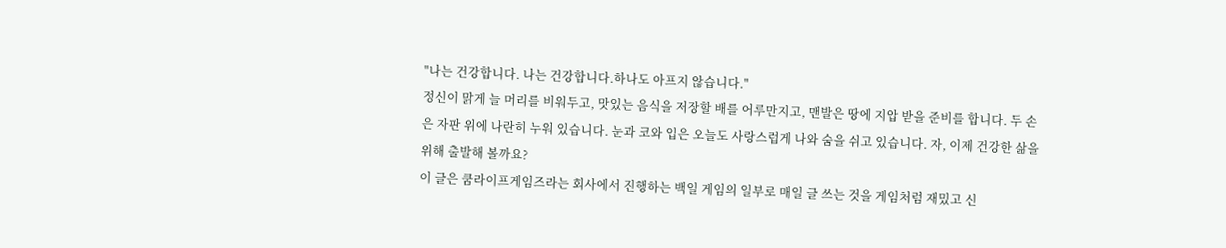"나는 건강합니다. 나는 건강합니다.하나도 아프지 않습니다."
정신이 맑게 늘 머리를 비워두고, 맛있는 음식을 저장할 배를 어루만지고, 맨발은 땅에 지압 받을 준비를 합니다. 두 손은 자판 위에 나란히 누워 있습니다. 눈과 코와 입은 오늘도 사랑스럽게 나와 숨을 쉬고 있습니다. 자, 이제 건강한 삶을 위해 출발해 볼까요?
이 글은 쿰라이프게임즈라는 회사에서 진행하는 백일 게임의 일부로 매일 글 쓰는 것을 게임처럼 재밌고 신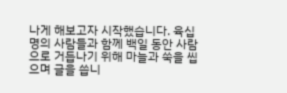나게 해보고자 시작했습니다. 육십 명의 사람들과 함께 백일 동안 사람으로 거듭나기 위해 마늘과 쑥을 씹으며 글을 씁니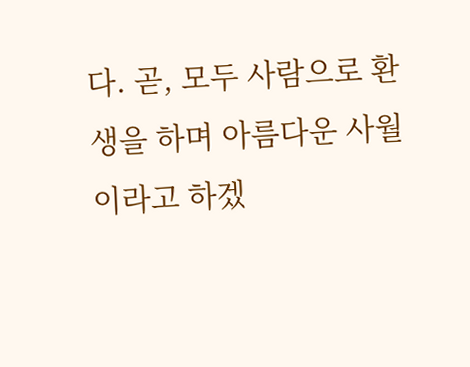다. 곧, 모두 사람으로 환생을 하며 아름다운 사월이라고 하겠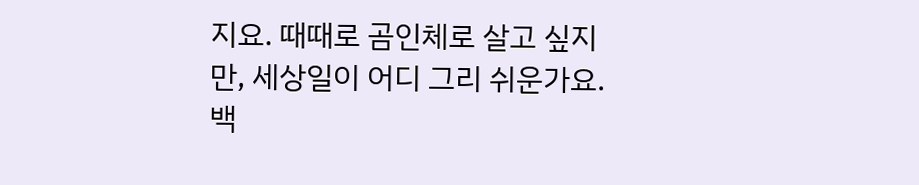지요. 때때로 곰인체로 살고 싶지만, 세상일이 어디 그리 쉬운가요. 백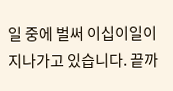일 중에 벌써 이십이일이 지나가고 있습니다. 끝까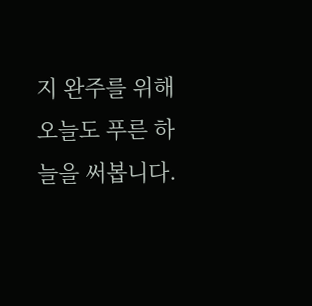지 완주를 위해 오늘도 푸른 하늘을 써봅니다.